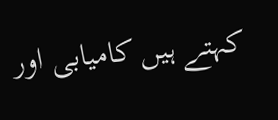کہتے ہیں کامیابی اور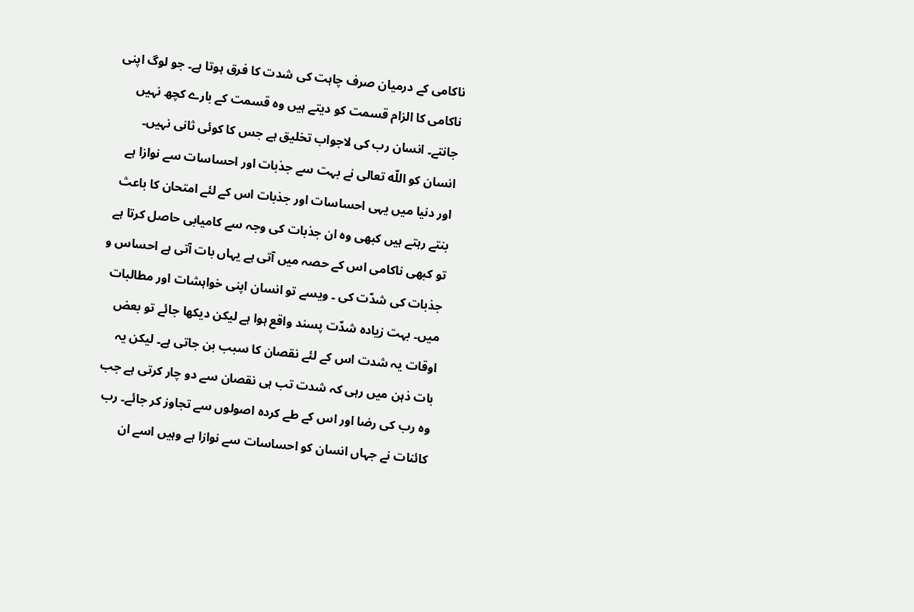ناکامی کے درمیان صرف چاہت کی شدت کا فرق ہوتا ہے۔ جو لوگ اپنی ناکامی کا الزام قسمت کو دیتے ہیں وہ قسمت کے بارے کچھ نہیں جانتے۔ انسان رب کی لاجواب تخلیق ہے جس کا کوئی ثانی نہیں۔ انسان کو اللّه تعالی نے بہت سے جذبات اور احساسات سے نوازا ہے اور دنیا میں یہی احساسات اور جذبات اس کے لئے امتحان کا باعث بنتے رہتے ہیں کبھی وہ ان جذبات کی وجہ سے کامیابی حاصل کرتا ہے تو کبھی ناکامی اس کے حصہ میں آتی ہے یہاں بات آتی ہے احساس و جذبات کی شدّت کی ۔ ویسے تو انسان اپنی خواہشات اور مطالبات میں۔ بہت زیادہ شدّت پسند واقع ہوا ہے لیکن دیکھا جائے تو بعض اوقات یہ شدت اس کے لئے نقصان کا سبب بن جاتی ہے۔ لیکن یہ بات ذہن میں رہی کہ شدت تب ہی نقصان سے دو چار کرتی ہے جب وہ رب کی رضا اور اس کے طے کردہ اصولوں سے تجاوز کر جائے۔ رب کائنات نے جہاں انسان کو احساسات سے نوازا ہے وہیں اسے ان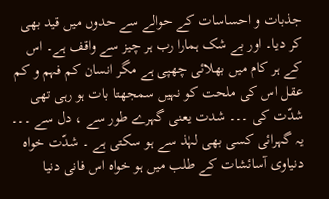جذبات و احساسات کے حوالے سے حدوں میں قید بھی کر دیا۔ اور بے شک ہمارا رب ہر چیز سے واقف ہے۔ اس کے ہر کام میں بھلائی چھپی ہے مگر انسان کم فہم و کم عقل اس کی ملحت کو نہیں سمجھتا بات ہو رہی تھی شدّت کی ۔۔۔ شدت یعنی گہرے طور سے ، دل سے ۔۔۔ یہ گہرائی کسی بھی لہٰذ سے ہو سکتی ہے ۔ شدّت خواہ دنیاوی آسائشات کے طلب میں ہو خواہ اس فانی دنیا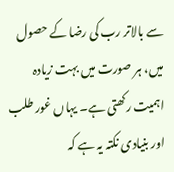سے بالاتر رب کی رضا کے حصول میں، ہر صورت میں بہت زیادہ اہمیت رکھتی ہے۔ یہاں غور طلب اور بنیادی نکتہ یہ ہے کہ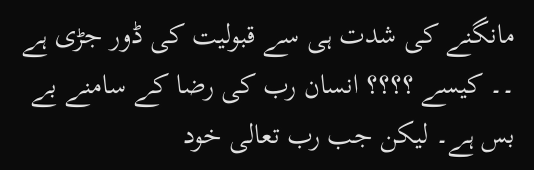مانگنے کی شدت ہی سے قبولیت کی ڈور جڑی ہے ۔۔ کیسے ؟؟؟؟ انسان رب کی رضا کے سامنے بے بس ہے۔ لیکن جب رب تعالی خود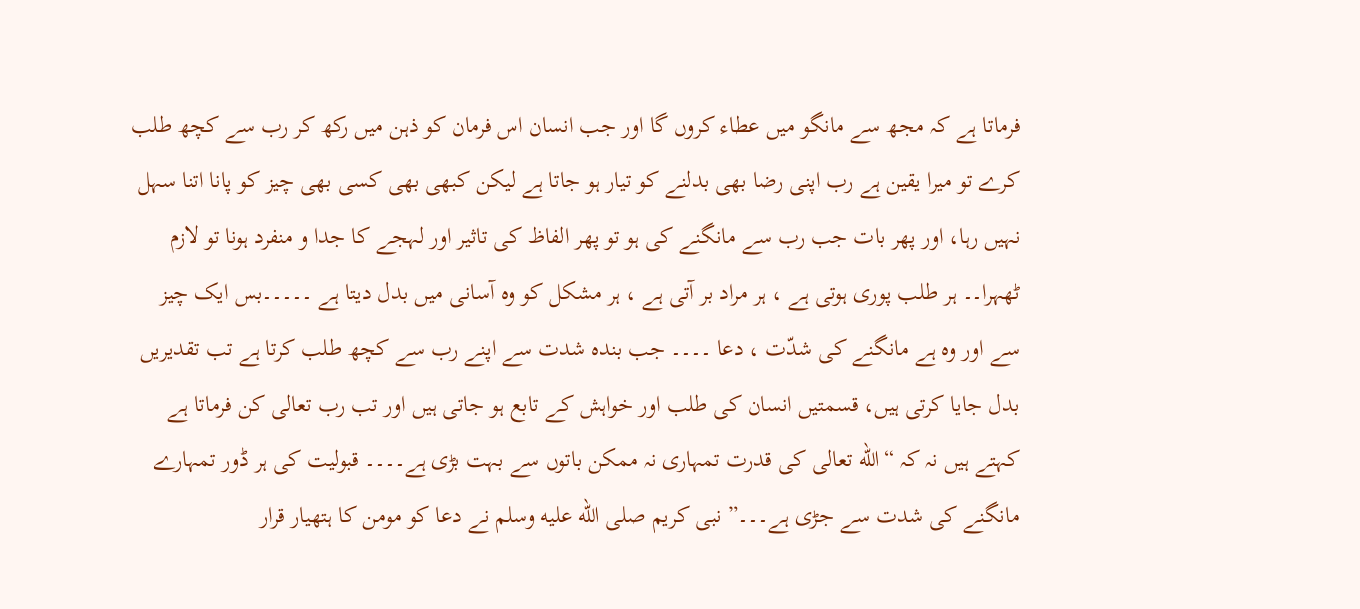فرماتا ہے کہ مجھ سے مانگو میں عطاء کروں گا اور جب انسان اس فرمان کو ذہن میں رکھ کر رب سے کچھ طلب کرے تو میرا یقین ہے رب اپنی رضا بھی بدلنے کو تیار ہو جاتا ہے لیکن کبھی بھی کسی بھی چیز کو پانا اتنا سہل نہیں رہا، اور پھر بات جب رب سے مانگنے کی ہو تو پھر الفاظ کی تاثیر اور لہجے کا جدا و منفرد ہونا تو لازم ٹھہرا۔۔ ہر طلب پوری ہوتی ہے ، ہر مراد بر آتی ہے ، ہر مشکل کو وہ آسانی میں بدل دیتا ہے ۔۔۔۔۔بس ایک چیز سے اور وہ ہے مانگنے کی شدّت ، دعا ۔۔۔۔ جب بندہ شدت سے اپنے رب سے کچھ طلب کرتا ہے تب تقدیریں بدل جایا کرتی ہیں، قسمتیں انسان کی طلب اور خواہش کے تابع ہو جاتی ہیں اور تب رب تعالی کن فرماتا ہے کہتے ہیں نہ کہ “اللّه تعالی کی قدرت تمہاری نہ ممکن باتوں سے بہت بڑی ہے۔۔۔۔ قبولیت کی ہر ڈور تمہارے مانگنے کی شدت سے جڑی ہے۔۔۔” نبی کریم صلى الله عليه وسلم نے دعا کو مومن کا ہتھیار قرار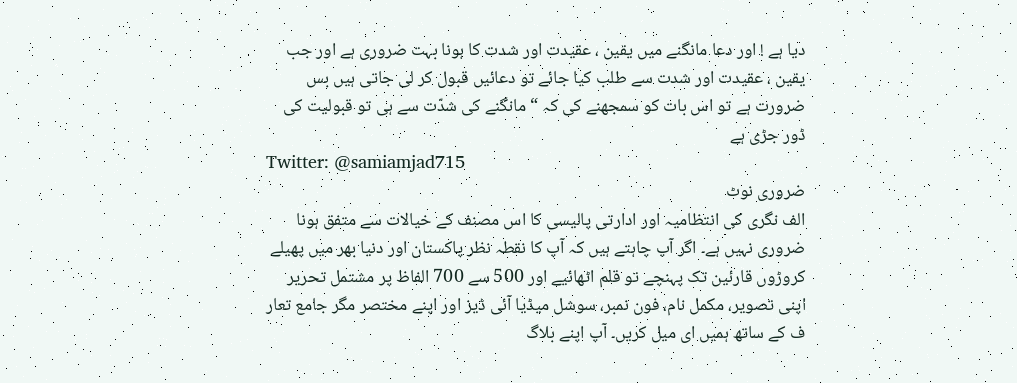دیا ہے ! اور دعا مانگنے میں یقین ، عقیدت اور شدت کا ہونا بہت ضروری ہے اور جب یقین ، عقیدت اور شدت سے طلب کیا جائے تو دعائیں قبول کر لی جاتی ہیں بس ضرورت ہے تو اس بات کو سمجھنے کی کہ “مانگنے کی شدّت سے ہی تو قبولیت کی ڈور جڑی ہے
Twitter: @samiamjad715
ضروری نوٹ
الف نگری کی انتظامیہ اور ادارتی پالیسی کا اس مصنف کے خیالات سے متفق ہونا ضروری نہیں ہے۔ اگر آپ چاہتے ہیں کہ آپ کا نقطہ نظر پاکستان اور دنیا بھر میں پھیلے کروڑوں قارئین تک پہنچے تو قلم اٹھائیے اور 500 سے 700 الفاظ پر مشتمل تحریر اپنی تصویر، مکمل نام، فون نمبر، سوشل میڈیا آئی ڈیز اور اپنے مختصر مگر جامع تعار ف کے ساتھ ہمیں ای میل کریں۔ آپ اپنے بلاگ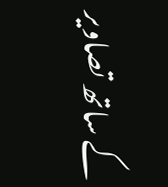کے ساتھ تصاویر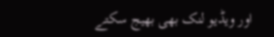اور ویڈیو لنک بھی بھیج سکتے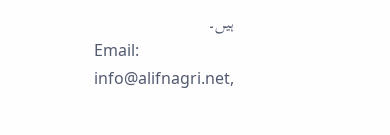ہیں۔
Email: info@alifnagri.net,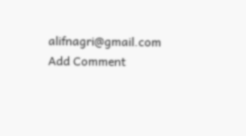alifnagri@gmail.com
Add Comment